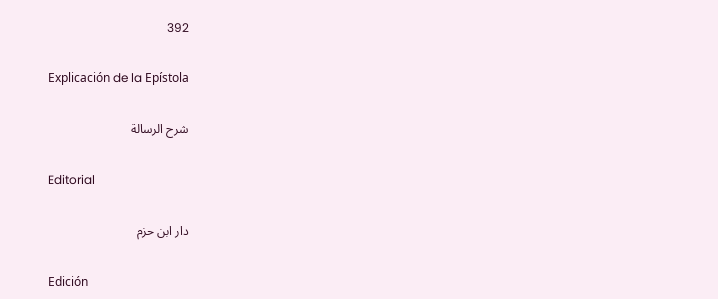392

Explicación de la Epístola

شرح الرسالة

Editorial

دار ابن حزم

Edición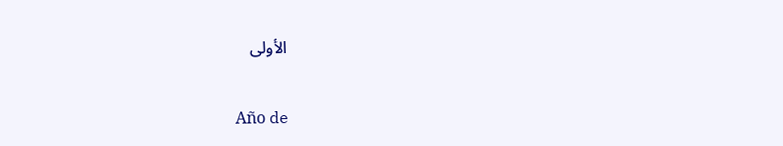الأولى

Año de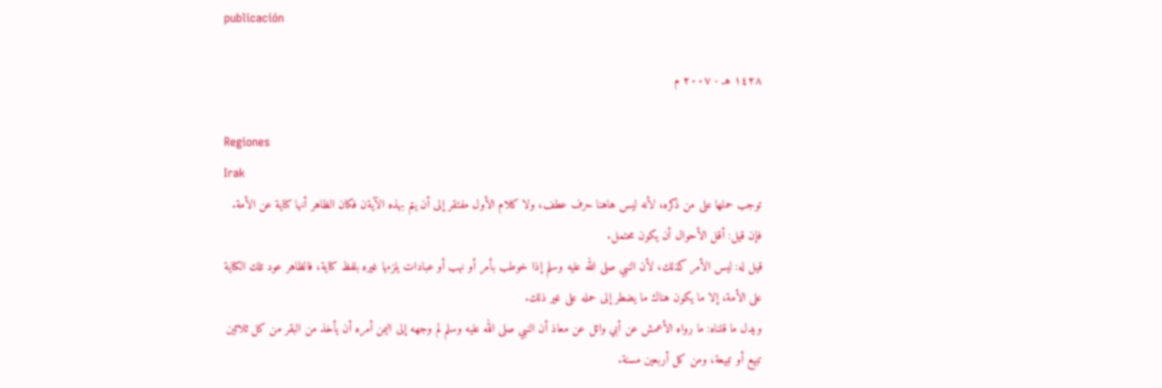publicación

١٤٢٨ هـ - ٢٠٠٧ م

Regiones
Irak
توجب حملها على من ذكره، لأنه ليس هاهنا حرف عطف، ولا كلام الأول مفتقر إلى أن يتم بهذه الآيةن فكان الظاهر أنها كناية عن الأمة.
فإن قيل: أقل الأحوال أن يكون محتمل.
قيل له: ليس الأمر كذلك، لأن النبي صلى الله عليه وسلم إذا خوطب بأمر أو نهب أو عبادات يلزمها غيره بلفظ كناية، فالظاهر عود تلك الكناية على الأمة، إلا ما يكون هناك ما يضطر إلى حمله على غير ذلك.
ويدل ما قلناه: ما رواه الأعمش عن أبي وائل عن معاذ أن النبي صلى الله عليه وسلم لم وجهه إلى اليمن أمره أن يأخذ من البقر من كل ثلاثين تبيع أو تبيعة، ومن كل أربعين مسنة.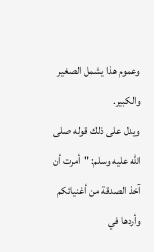وعموم هذا يشمل الصغير والكبير.
ويدل على ذلك قوله صلى الله عليه وسلم: "أمرت أن آخذ الصدقة من أغنيائكم وأردها في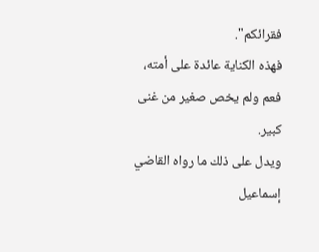فقرائكم".
فهذه الكناية عائدة على أمته، فعم ولم يخص صغير من غنى كبير.
ويدل على ذلك ما رواه القاضي إسماعيل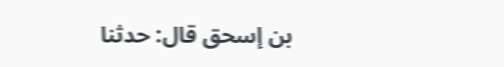بن إسحق قال: حدثنا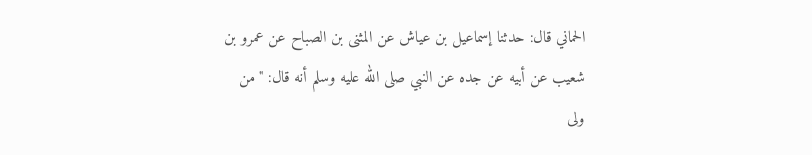الحماني قال: حدثنا إسماعيل بن عياش عن المثنى بن الصباح عن عمرو بن شعيب عن أبيه عن جده عن النبي صلى الله عليه وسلم أنه قال: "من ولى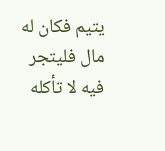يتيم فكان له مال فليتجر فيه لا تأكله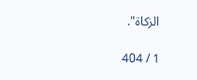الزكاة".

1 / 404